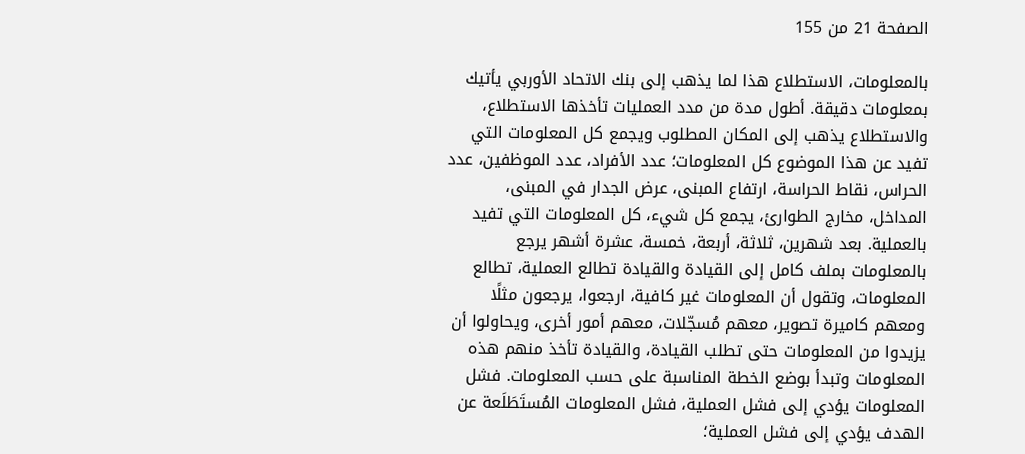الصفحة 21 من 155

بالمعلومات، الاستطلاع هذا لما يذهب إلى بنك الاتحاد الأوربي يأتيك بمعلومات دقيقة. أطول مدة من مدد العمليات تأخذها الاستطلاع، والاستطلاع يذهب إلى المكان المطلوب ويجمع كل المعلومات التي تفيد عن هذا الموضوع كل المعلومات؛ عدد الأفراد، عدد الموظفين، عدد الحراس، نقاط الحراسة، ارتفاع المبنى، عرض الجدار في المبنى، المداخل، مخارج الطوارئ، يجمع كل شيء، كل المعلومات التي تفيد بالعملية. بعد شهرين، ثلاثة، أربعة، خمسة، عشرة أشهر يرجع بالمعلومات بملف كامل إلى القيادة والقيادة تطالع العملية، تطالع المعلومات، وتقول أن المعلومات غير كافية، ارجعوا، يرجعون مثلًا ومعهم كاميرة تصوير، معهم مُسجّلات، معهم أمور أخرى، ويحاولوا أن يزيدوا من المعلومات حتى تطلب القيادة، والقيادة تأخذ منهم هذه المعلومات وتبدأ بوضع الخطة المناسبة على حسب المعلومات. فشل المعلومات يؤدي إلى فشل العملية، فشل المعلومات المُستَطَلَعة عن الهدف يؤدي إلى فشل العملية؛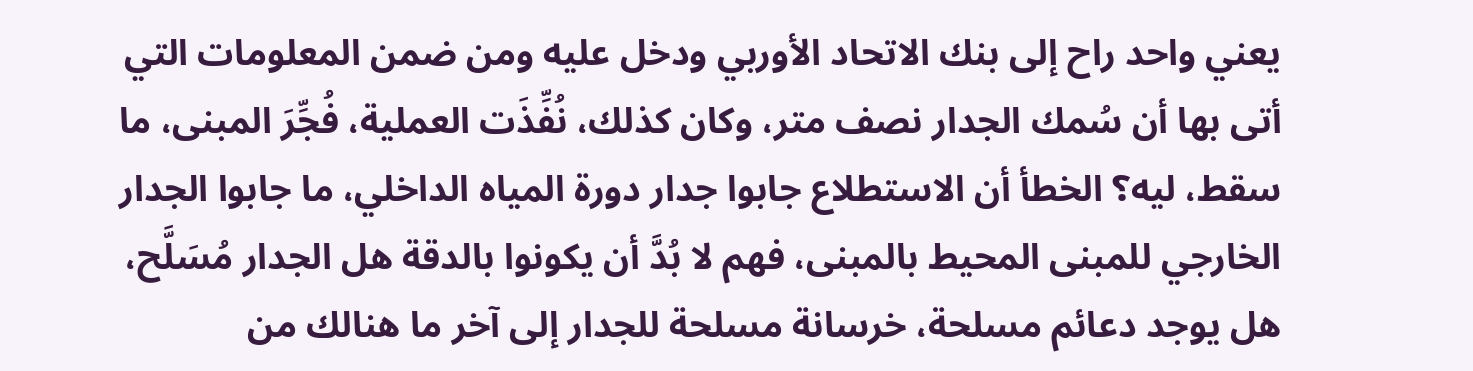يعني واحد راح إلى بنك الاتحاد الأوربي ودخل عليه ومن ضمن المعلومات التي أتى بها أن سُمك الجدار نصف متر، وكان كذلك، نُفِّذَت العملية، فُجِّرَ المبنى، ما سقط، ليه؟ الخطأ أن الاستطلاع جابوا جدار دورة المياه الداخلي، ما جابوا الجدار الخارجي للمبنى المحيط بالمبنى، فهم لا بُدَّ أن يكونوا بالدقة هل الجدار مُسَلَّح، هل يوجد دعائم مسلحة، خرسانة مسلحة للجدار إلى آخر ما هنالك من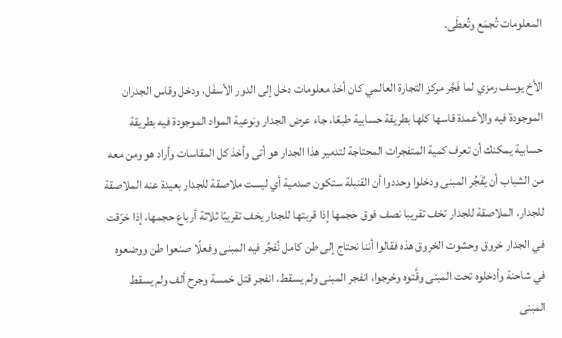المعلومات تُجمَع وتُعطَى.

الأخ يوسف رمزي لما فَجَّر مركز التجارة العالمي كان أخذ معلومات دخل إلى الدور الأسفَل، ودخل وقاس الجدران الموجودة فيه والأعمدة قاسها كلها بطريقة حسابية طبعًا، جاء عرض الجدار ونوعية المواد الموجودة فيه بطريقة حسابية يمكنك أن تعرف كمية المتفجرات المحتاجة لتدمير هذا الجدار هو أتى وأخذ كل المقاسات وأراد هو ومن معه من الشباب أن يُفَجِّر المبنى ودخلوا وحددوا أن القنبلة ستكون صدمية أي ليست ملاصقة للجدار بعيدة عنه الملاصقة للجدار، الملاصقة للجدار تخف تقريبا نصف فوق حجمها إذا قربتها للجدار يخف تقريبًا ثلاثة أرباع حجمها، إذا خرّقت في الجدار خروق وحشوت الخروق هذه فقالوا أننا نحتاج إلى طن كامل نُفجِّر فيه المبنى وفعلًا صنعوا طن ووضعوه في شاحنة وأدخلوه تحت المبنى وقَّتوه وخرجوا، انفجر المبنى ولم يسقط، انفجر قتل خمسة وجرح ألف ولم يسقط المبنى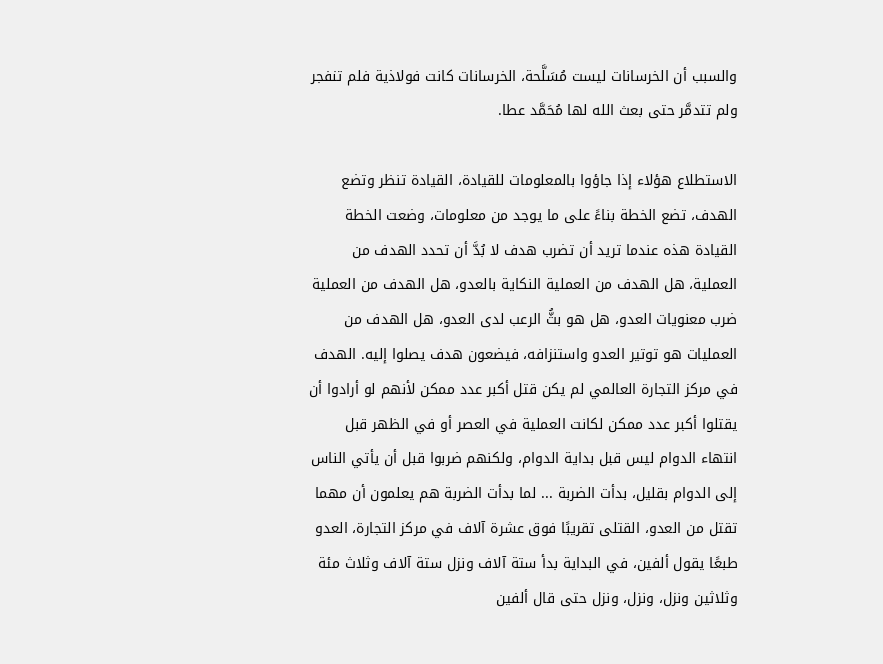والسبب أن الخرسانات ليست مُسَلَّحة، الخرسانات كانت فولاذية فلم تنفجر ولم تتدمَّر حتى بعث الله لها مُحَمَّد عطا.

الاستطلاع هؤلاء إذا جاؤوا بالمعلومات للقيادة، القيادة تنظر وتضع الهدف، تضع الخطة بناءً على ما يوجد من معلومات، وضعت الخطة القيادة هذه عندما تريد أن تضرب هدف لا بُدَّ أن تحدد الهدف من العملية، هل الهدف من العملية النكاية بالعدو، هل الهدف من العملية ضرب معنويات العدو، هل هو بثُّ الرعب لدى العدو، هل الهدف من العمليات هو توتير العدو واستنزافه، فيضعون هدف يصلوا إليه. الهدف في مركز التجارة العالمي لم يكن قتل أكبر عدد ممكن لأنهم لو أرادوا أن يقتلوا أكبر عدد ممكن لكانت العملية في العصر أو في الظهر قبل انتهاء الدوام ليس قبل بداية الدوام، ولكنهم ضربوا قبل أن يأتي الناس إلى الدوام بقليل، بدأت الضربة ... لما بدأت الضربة هم يعلمون أن مهما تقتل من العدو، القتلى تقريبًا فوق عشرة آلاف في مركز التجارة، العدو طبعًا يقول ألفين، في البداية بدأ ستة آلاف ونزل ستة آلاف وثلاث مئة وثلاثين ونزل، ونزل، ونزل حتى قال ألفين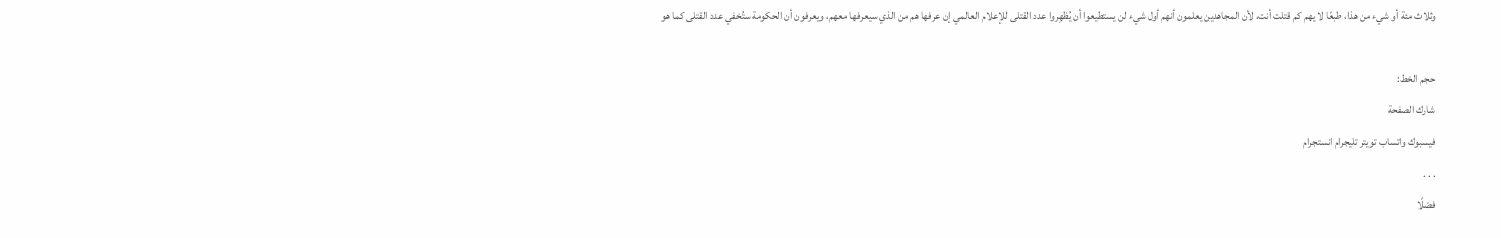وثلاث مئة أو شيء من هذا، طبعًا لا يهم كم قتلت أنت، لأن المجاهدين يعلمون أنهم أول شيء لن يستطيعوا أن يُظهِروا عدد القتلى للإعلام العالمي إن عرفها هم من الذي سيعرفها معهم، ويعرفون أن الحكومة ستُخفي عدد القتلى كما هو

حجم الخط:
شارك الصفحة
فيسبوك واتساب تويتر تليجرام انستجرام
. . .
فضلًا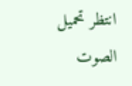انتظر تحميل الصوت